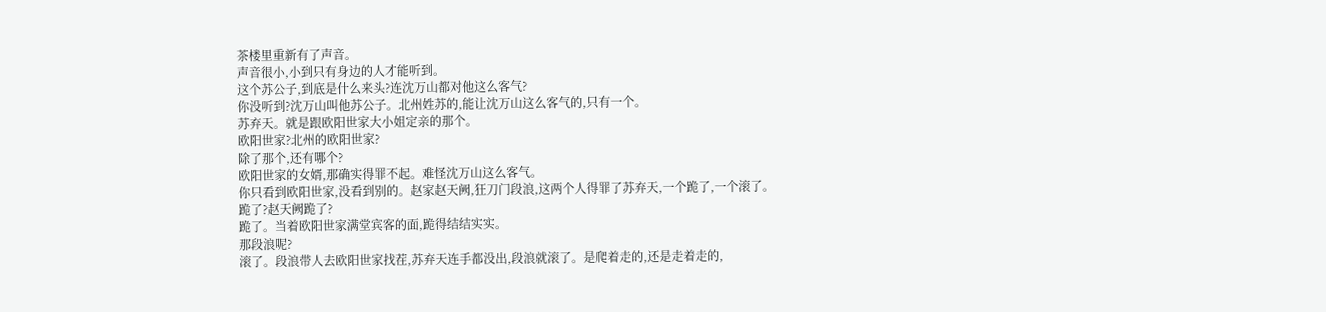茶楼里重新有了声音。
声音很小,小到只有身边的人才能听到。
这个苏公子,到底是什么来头?连沈万山都对他这么客气?
你没听到?沈万山叫他苏公子。北州姓苏的,能让沈万山这么客气的,只有一个。
苏弃天。就是跟欧阳世家大小姐定亲的那个。
欧阳世家?北州的欧阳世家?
除了那个,还有哪个?
欧阳世家的女婿,那确实得罪不起。难怪沈万山这么客气。
你只看到欧阳世家,没看到别的。赵家赵天阙,狂刀门段浪,这两个人得罪了苏弃天,一个跪了,一个滚了。
跪了?赵天阙跪了?
跪了。当着欧阳世家满堂宾客的面,跪得结结实实。
那段浪呢?
滚了。段浪带人去欧阳世家找茬,苏弃天连手都没出,段浪就滚了。是爬着走的,还是走着走的,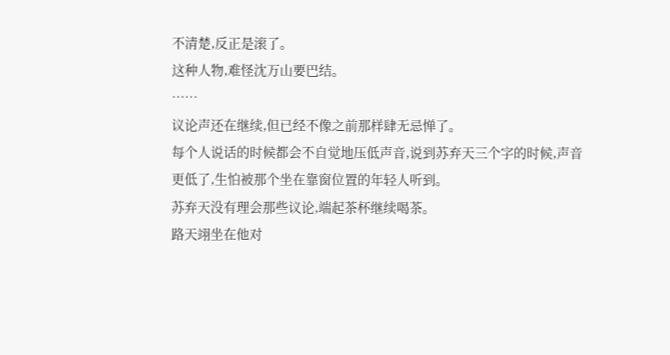不清楚,反正是滚了。
这种人物,难怪沈万山要巴结。
……
议论声还在继续,但已经不像之前那样肆无忌惮了。
每个人说话的时候都会不自觉地压低声音,说到苏弃天三个字的时候,声音更低了,生怕被那个坐在靠窗位置的年轻人听到。
苏弃天没有理会那些议论,端起茶杯继续喝茶。
路天翊坐在他对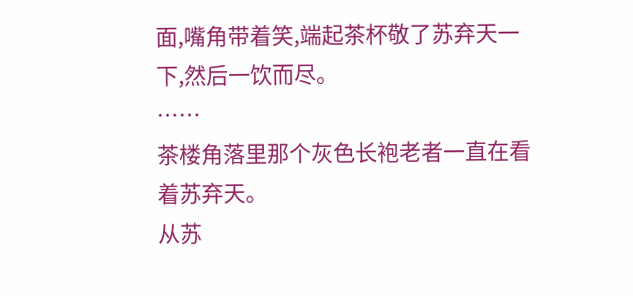面,嘴角带着笑,端起茶杯敬了苏弃天一下,然后一饮而尽。
……
茶楼角落里那个灰色长袍老者一直在看着苏弃天。
从苏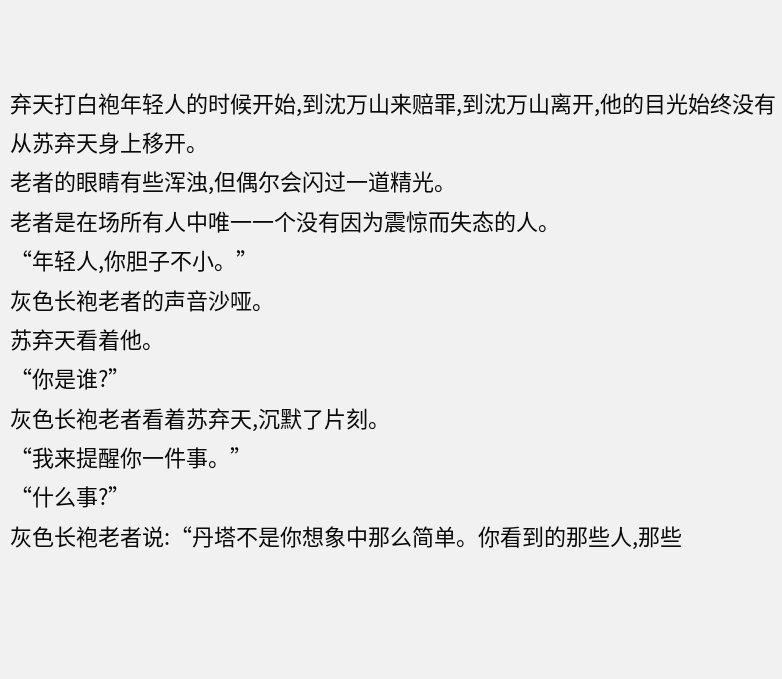弃天打白袍年轻人的时候开始,到沈万山来赔罪,到沈万山离开,他的目光始终没有从苏弃天身上移开。
老者的眼睛有些浑浊,但偶尔会闪过一道精光。
老者是在场所有人中唯一一个没有因为震惊而失态的人。
“年轻人,你胆子不小。”
灰色长袍老者的声音沙哑。
苏弃天看着他。
“你是谁?”
灰色长袍老者看着苏弃天,沉默了片刻。
“我来提醒你一件事。”
“什么事?”
灰色长袍老者说:“丹塔不是你想象中那么简单。你看到的那些人,那些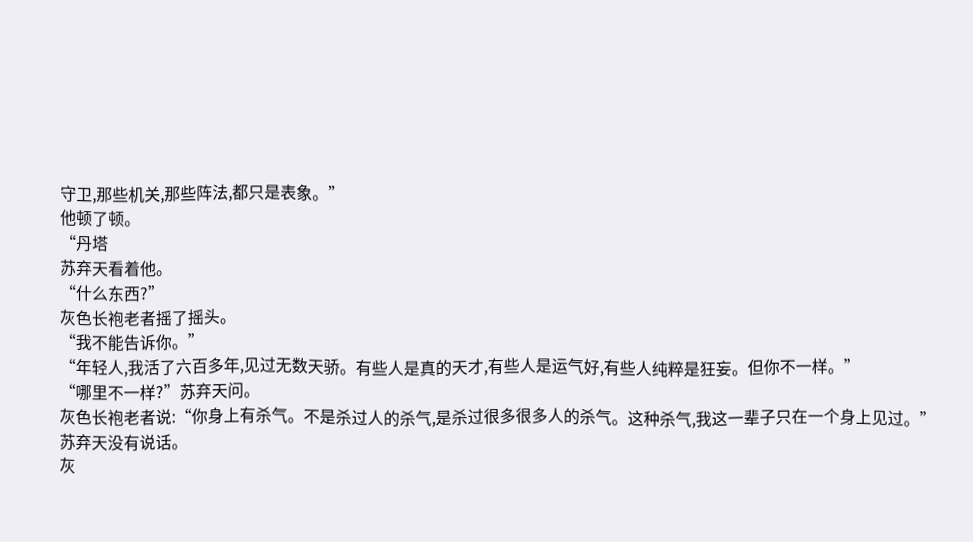守卫,那些机关,那些阵法,都只是表象。”
他顿了顿。
“丹塔
苏弃天看着他。
“什么东西?”
灰色长袍老者摇了摇头。
“我不能告诉你。”
“年轻人,我活了六百多年,见过无数天骄。有些人是真的天才,有些人是运气好,有些人纯粹是狂妄。但你不一样。”
“哪里不一样?”苏弃天问。
灰色长袍老者说:“你身上有杀气。不是杀过人的杀气,是杀过很多很多人的杀气。这种杀气,我这一辈子只在一个身上见过。”
苏弃天没有说话。
灰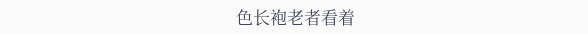色长袍老者看着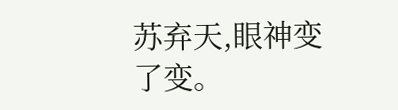苏弃天,眼神变了变。